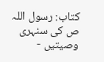کتاب: رسول اللہ ص کی سنہری وصیتیں -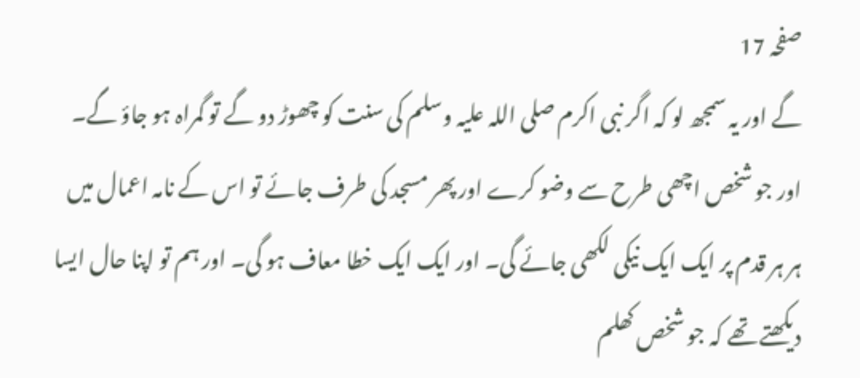صفحہ 17
گے اور یہ سمجھ لو کہ اگر نبی اکرم صلی اللہ علیہ وسلم کی سنت کو چھوڑ دو گے تو گمراہ ہو جاؤ گے۔ اور جو شخص اچھی طرح سے وضو کرے اور پھر مسجد کی طرف جائے تو اس کے نامہ اعمال میں ہر ہر قدم پر ایک ایک نیکی لکھی جائے گی۔ اور ایک ایک خطا معاف ہو گی۔ اور ہم تو اپنا حال ایسا دیکھتے تھے کہ جو شخص کھلم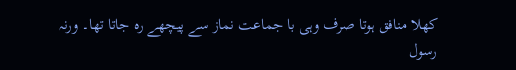کھلا منافق ہوتا صرف وہی با جماعت نماز سے پیچھے رہ جاتا تھا۔ ورنہ رسول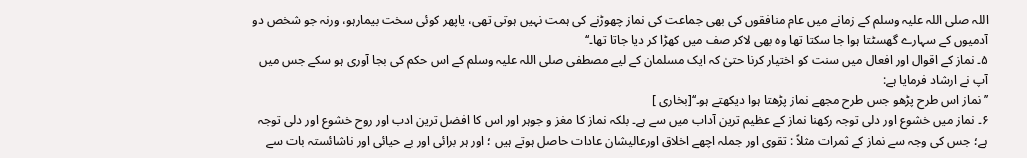اللہ صلی اللہ علیہ وسلم کے زمانے میں عام منافقوں کی بھی جماعت کی نماز چھوڑنے کی ہمت نہیں ہوتی تھی، یاپھر کوئی سخت بیمارہو، ورنہ جو شخص دو آدمیوں کے سہارے گھسٹتا ہوا جا سکتا تھا وہ بھی لاکر صف میں کھڑا کر دیا جاتا تھا۔‘‘
۵۔ نماز کے اقوال اور افعال میں سنت کو اختیار کرنا حتیٰ کہ ایک مسلمان کے لیے مصطفی صلی اللہ علیہ وسلم کے اس حکم کی بجا آوری ہو سکے جس میں آپ نے ارشاد فرمایا ہے:
’’نماز اس طرح پڑھو جس طرح مجھے نماز پڑھتا ہوا دیکھتے ہو۔‘‘[بخاری ]
۶۔ نماز میں خشوع اور دلی توجہ رکھنا نماز کے عظیم ترین آداب میں سے ہے۔ بلکہ نماز کا مغز و جوہر اور اس کا افضل ترین ادب اور روح خشوع اور دلی توجہ ہے؛ جس کی وجہ سے نماز کے ثمرات مثلاً : تقوی اور جملہ اچھے اخلاق اورعالیشان عادات حاصل ہوتے ہیں ؛ اور ہر برائی اور بے حیائی اور ناشائستہ بات سے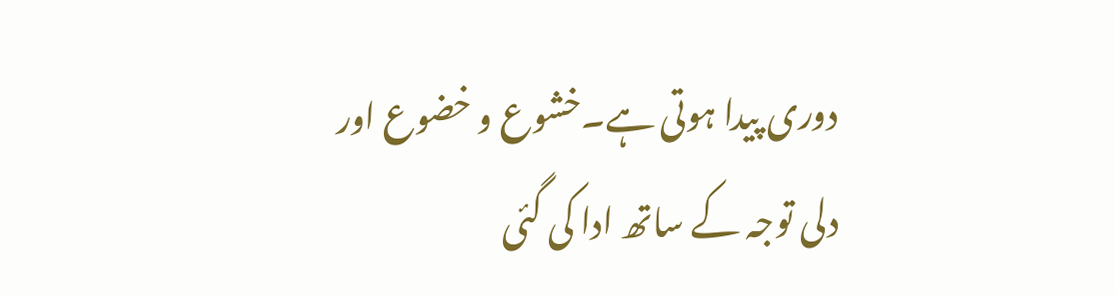دوری پیدا ہوتی ہے۔خشوع و خضوع اور دلی توجہ کے ساتھ ادا کی گئی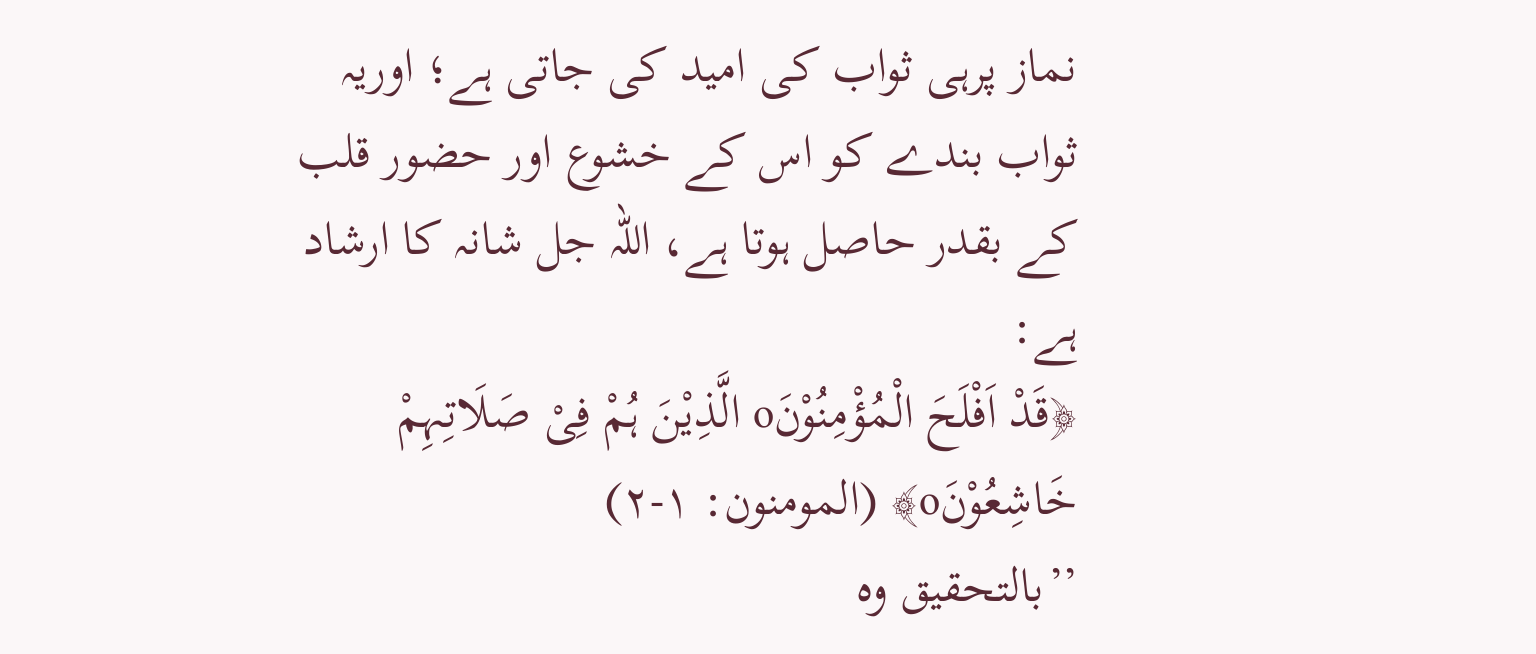نماز پرہی ثواب کی امید کی جاتی ہے؛ اوریہ ثواب بندے کو اس کے خشوع اور حضور قلب کے بقدر حاصل ہوتا ہے، اللہ جل شانہ کا ارشاد ہے:
﴿قَدْ اَفْلَحَ الْمُؤْمِنُوْنَo الَّذِیْنَ ہُمْ فِیْ صَلَاتِہِمْ خَاشِعُوْنَo﴾ (المومنون: ۱-۲)
’’بالتحقیق وہ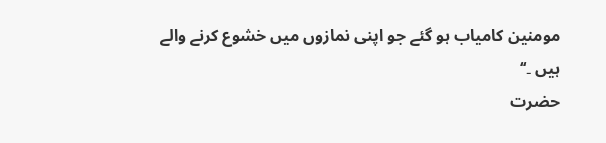مومنین کامیاب ہو گئے جو اپنی نمازوں میں خشوع کرنے والے ہیں ۔‘‘
حضرت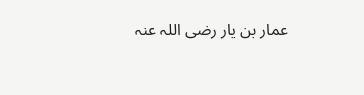عمار بن یار رضی اللہ عنہ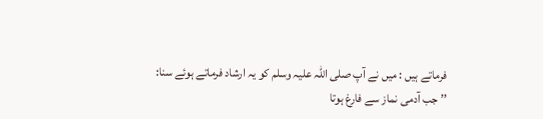فرماتے ہیں : میں نے آپ صلی اللہ علیہ وسلم کو یہ ارشاد فرماتے ہوئے سنا:
’’ جب آدمی نماز سے فارغ ہوتا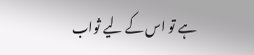ہے تو اس کے لیے ثواب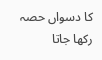کا دسواں حصہ رکھا جاتا